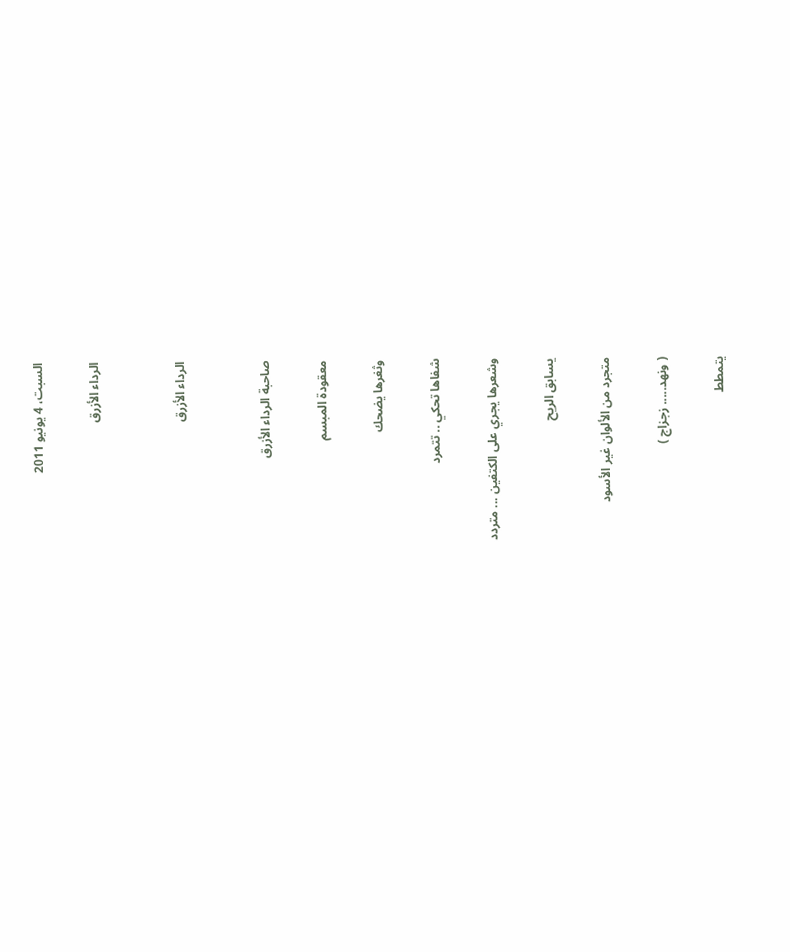السبت، 4 يونيو 2011

الرداء الأزرق


الرداء الأزرق


صاحبة الرداء الأزرق

معقودة المبسم

وثغرها يضحك

شفاها تحكي .. تتمرد

وشعرها يجري على الكتفين ... متردد

يسابق الريح

متجرد من الألوان غير الأسود

( ونهد..... زجزاج )

يتمطط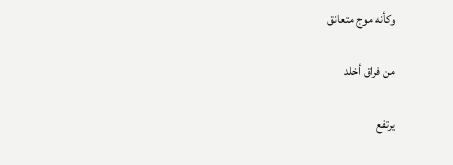وكأنه موج متعانق

من فراق أخلد

يرتفع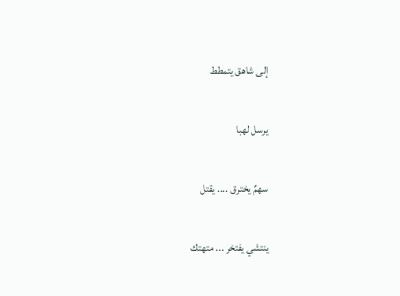إلى شاهق يتمطط

يرسل لهبا

سهمٌ يخترق .... يقتل

ينتشي يفتخر ... متهتك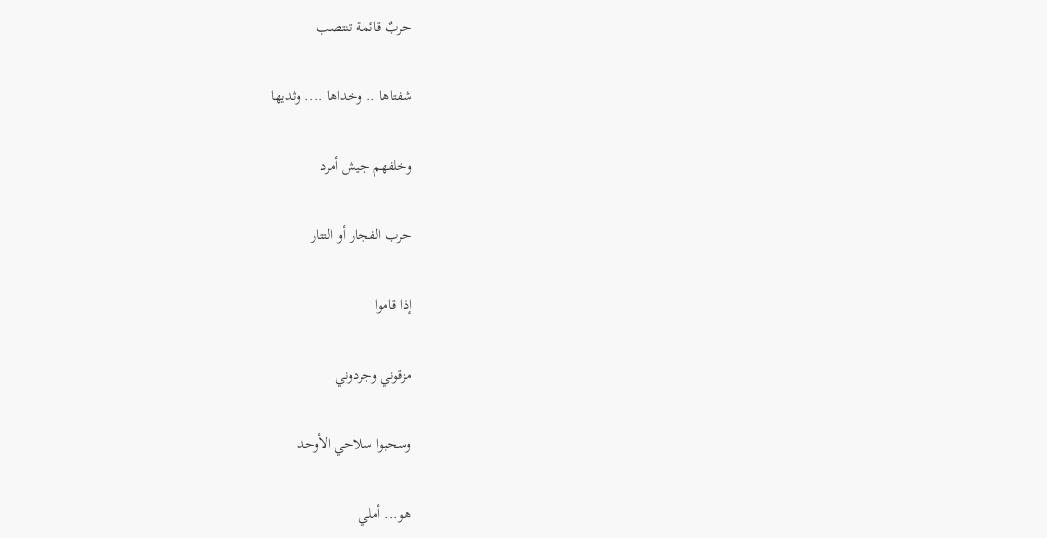حربٌ قائمة تنتصب

شفتاها .. وخداها .... وثديها

وخلفهم جيش أمرد

حرب الفجار أو التتار

إذا قاموا

مزقوني وجردوني

وسحبوا سلاحي الأوحد

هو... أملي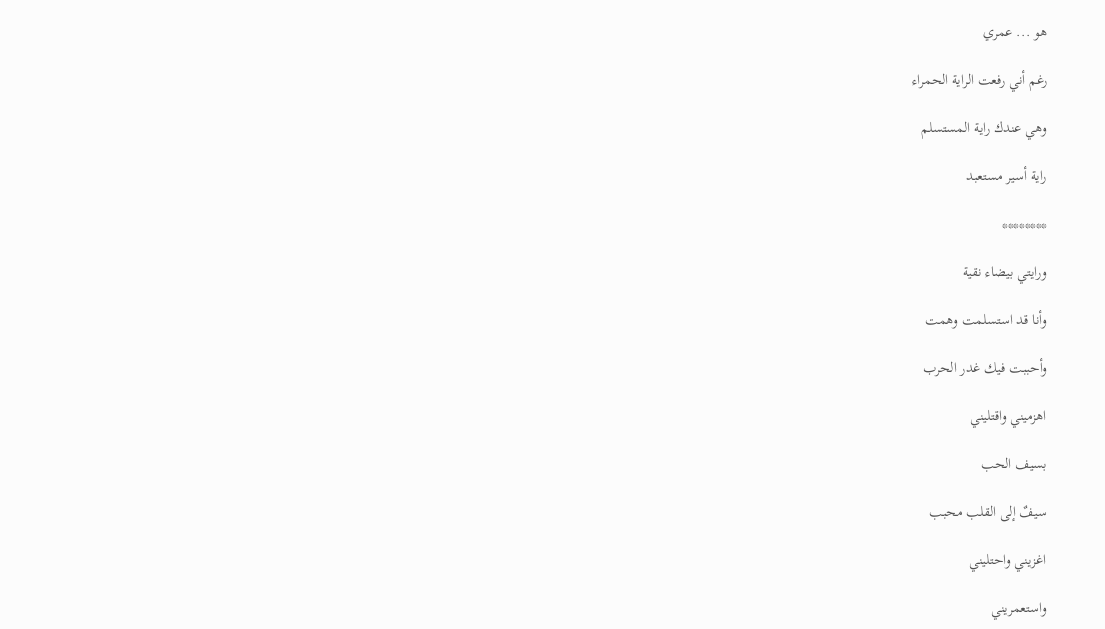هو ... عمري

رغم أني رفعت الراية الحمراء

وهي عندك راية المستسلم

راية أسير مستعبد

********

ورايتي بيضاء نقية

وأنا قد استسلمت وهمت

وأحببت فيك غدر الحرب

اهزميني واقتليني

بسيف الحب

سيفٌ إلى القلب محبب

اغزيني واحتليني

واستعمريني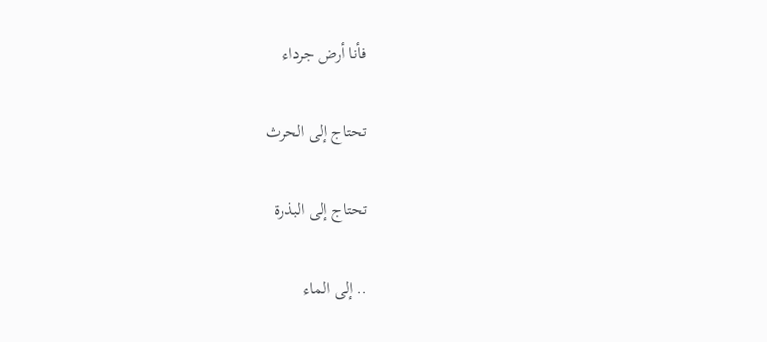فأنا أرض جرداء

تحتاج إلى الحرث

تحتاج إلى البذرة

.. إلى الماء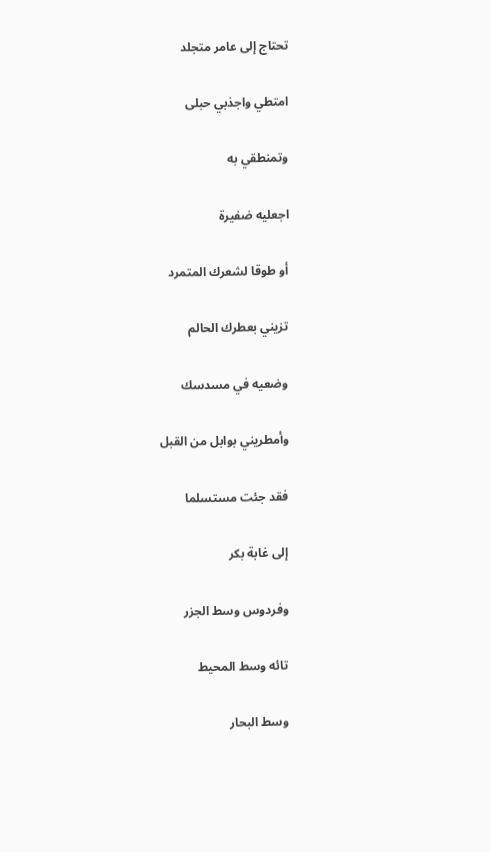تحتاج إلى عامر متجلد

امتطي واجذبي حبلى

وتمنطقي به

اجعليه ضفيرة

أو طوقا لشعرك المتمرد

تزيني بعطرك الحالم

وضعيه في مسدسك

وأمطريني بوابل من القبل

فقد جئت مستسلما

إلى غابة بكر

وفردوس وسط الجزر

تائه وسط المحيط

وسط البحار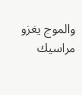والموج يغزو مراسيك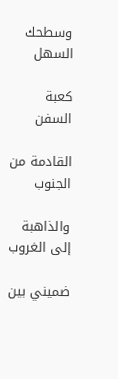وسطحك السهل

كعبة السفن

القادمة من الجنوب

والذاهبة إلى الغروب

ضميني بين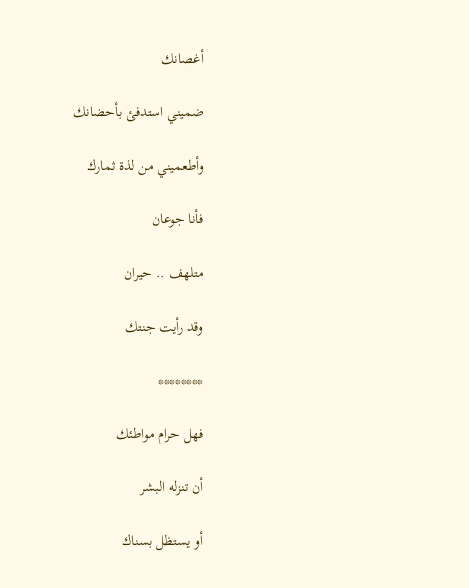أغصانك

ضميني استدفئ بأحضانك

وأطعميني من لذة ثمارك

فأنا جوعان

متلهف .. حيران

وقد رأيت جنتك

********

فهل حرام مواطئك

أن تنزله البشر

أو يستظل بسناك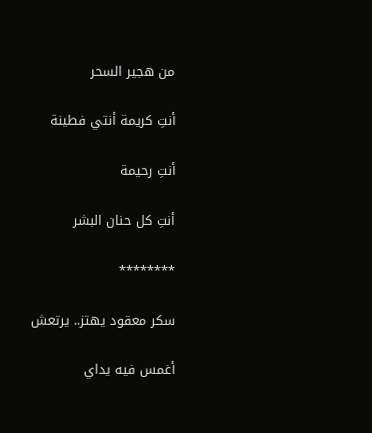من هجير السحر

أنتِ كريمة أنتي فطينة

أنتِ رحيمة

أنتِ كل حنان البشر

********

سكر معقود يهتز.. يرتعش

أغمس فيه يداي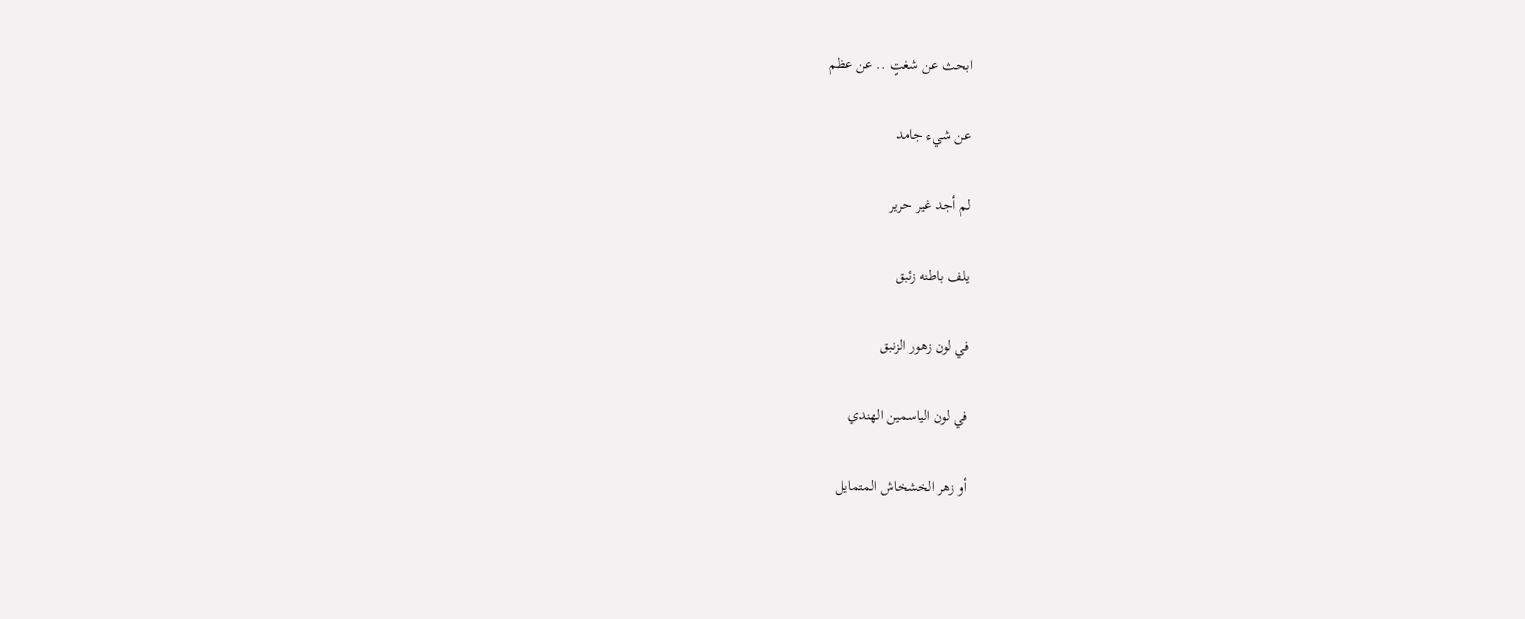ابحث عن شغتٍ .. عن عظم

عن شيء جامد

لم أجد غير حرير

يلف باطنه زئبق

في لون زهور الزنبق

في لون الياسمين الهندي

أو زهر الخشخاش المتمايل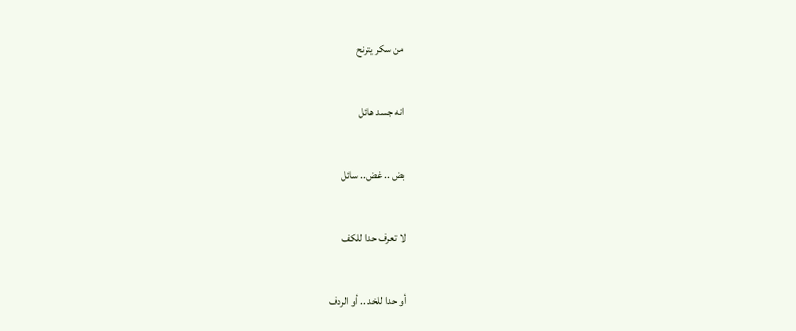من سكر يترنح

انه جسد هائل

بض .. غض.. سائل

لا تعرف حدا للكف

أو حدا للخد .. أو الردف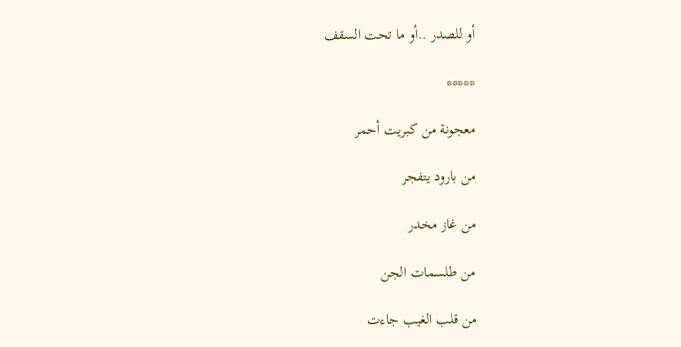أو للصدر ..أو ما تحت السقف

*****

معجونة من كبريت أحمر

من بارود يتفجر

من غاز مخدر

من طلسمات الجن

من قلب الغيب جاءت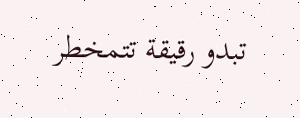تبدو رقيقة تتمخطر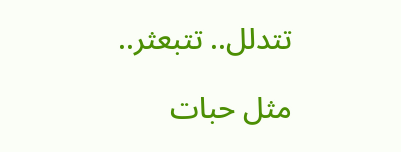تتدلل.. تتبعثر..

مثل حبات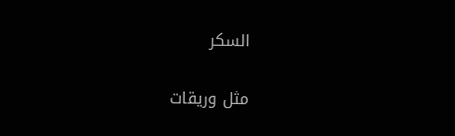السكر

مثل وريقات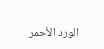الورد الأحمر